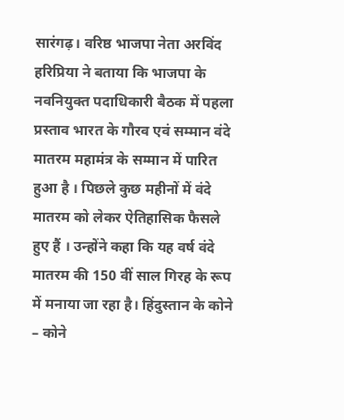सारंगढ़। वरिष्ठ भाजपा नेता अरविंद हरिप्रिया ने बताया कि भाजपा के नवनियुक्त पदाधिकारी बैठक में पहला प्रस्ताव भारत के गौरव एवं सम्मान वंदे मातरम महामंत्र के सम्मान में पारित हुआ है । पिछले कुछ महीनों में वंदे मातरम को लेकर ऐतिहासिक फैसले हुए हैं । उन्होंने कहा कि यह वर्ष वंदे मातरम की 150 वीं साल गिरह के रूप में मनाया जा रहा है। हिंदुस्तान के कोने – कोने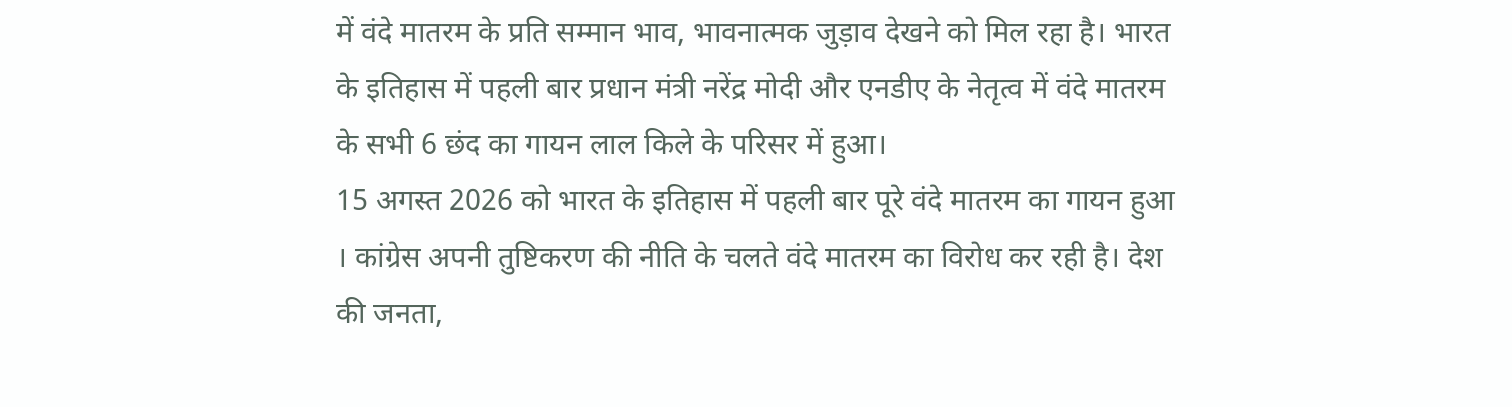में वंदे मातरम के प्रति सम्मान भाव, भावनात्मक जुड़ाव देखने को मिल रहा है। भारत के इतिहास में पहली बार प्रधान मंत्री नरेंद्र मोदी और एनडीए के नेतृत्व में वंदे मातरम के सभी 6 छंद का गायन लाल किले के परिसर में हुआ।
15 अगस्त 2026 को भारत के इतिहास में पहली बार पूरे वंदे मातरम का गायन हुआ । कांग्रेस अपनी तुष्टिकरण की नीति के चलते वंदे मातरम का विरोध कर रही है। देश की जनता,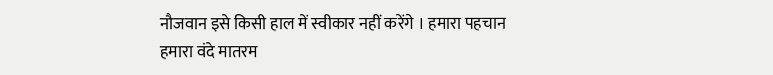नौजवान इसे किसी हाल में स्वीकार नहीं करेंगे । हमारा पहचान हमारा वंदे मातरम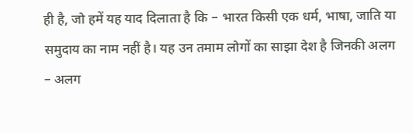ही है, जो हमें यह याद दिलाता है कि – भारत किसी एक धर्म, भाषा, जाति या समुदाय का नाम नहीं है। यह उन तमाम लोगों का साझा देश है जिनकी अलग – अलग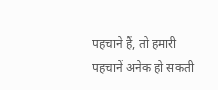पहचाने हैं, तो हमारी पहचानें अनेक हो सकती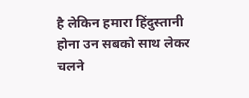है लेकिन हमारा हिंदुस्तानी होना उन सबको साथ लेकर चलने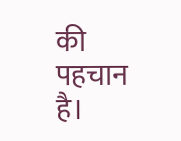की पहचान है।